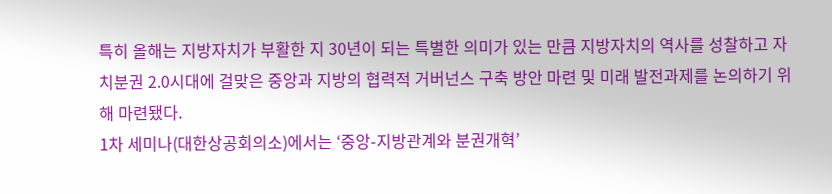특히 올해는 지방자치가 부활한 지 30년이 되는 특별한 의미가 있는 만큼 지방자치의 역사를 성찰하고 자치분권 2.0시대에 걸맞은 중앙과 지방의 협력적 거버넌스 구축 방안 마련 및 미래 발전과제를 논의하기 위해 마련됐다.
1차 세미나(대한상공회의소)에서는 ‘중앙-지방관계와 분권개혁’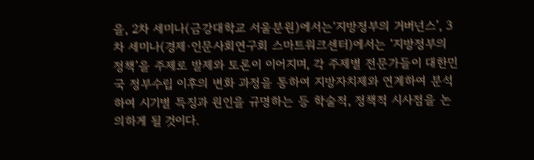을, 2차 세미나(금강대학교 서울분원)에서는‘지방정부의 거버넌스’, 3차 세미나(경제·인문사회연구회 스마트워크센터)에서는 ‘지방정부의 정책’을 주제로 발제와 토론이 이어지며, 각 주제별 전문가들이 대한민국 정부수립 이후의 변화 과정을 통하여 지방자치제와 연계하여 분석하여 시기별 특징과 원인을 규명하는 등 학술적, 정책적 시사점을 논의하게 될 것이다.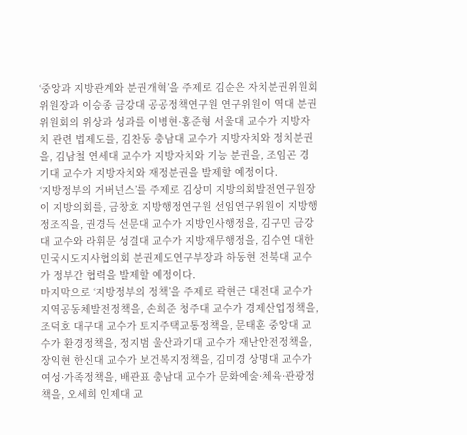‘중앙과 지방관계와 분권개혁’을 주제로 김순은 자치분권위원회 위원장과 이승종 금강대 공공정책연구원 연구위원이 역대 분권위원회의 위상과 성과를 이병현·홍준형 서울대 교수가 지방자치 관련 법제도를, 김찬동 충남대 교수가 지방자치와 정치분권을, 김남철 연세대 교수가 지방자치와 기능 분권을, 조임곤 경기대 교수가 지방자치와 재정분권을 발제할 예정이다.
‘지방정부의 거버넌스’를 주제로 김상미 지방의회발전연구원장이 지방의회를, 금창호 지방행정연구원 선임연구위원이 지방행정조직을, 권경득 선문대 교수가 지방인사행정을, 김구민 금강대 교수와 라휘문 성결대 교수가 지방재무행정을, 김수연 대한민국시도지사협의회 분권제도연구부장과 하동현 전북대 교수가 정부간 협력을 발제할 예정이다.
마지막으로 ‘지방정부의 정책’을 주제로 곽현근 대전대 교수가 지역공동체발전정책을, 손희준 청주대 교수가 경제산업정책을, 조덕호 대구대 교수가 토지주택교통정책을, 문태훈 중앙대 교수가 환경정책을, 정지범 울산과기대 교수가 재난안전정책을, 장익현 한신대 교수가 보건복지정책을, 김미경 상명대 교수가 여성·가족정책을, 배관표 충남대 교수가 문화예술·체육·관광정책을, 오세희 인제대 교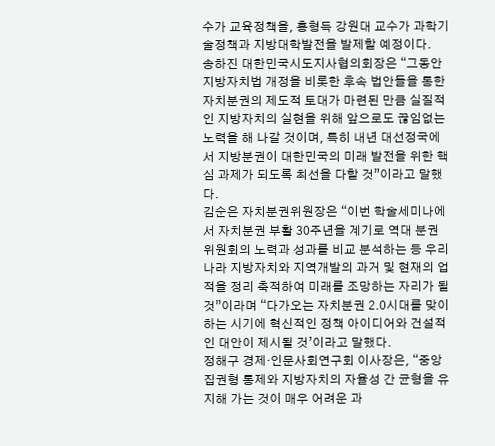수가 교육정책을, 홍형득 강원대 교수가 과학기술정책과 지방대학발전을 발제할 예정이다.
송하진 대한민국시도지사협의회장은 “그동안 지방자치법 개정을 비롯한 후속 법안들을 통한 자치분권의 제도적 토대가 마련된 만큼 실질적인 지방자치의 실현을 위해 앞으로도 끊임없는 노력을 해 나갈 것이며, 특히 내년 대선정국에서 지방분권이 대한민국의 미래 발전을 위한 핵심 과제가 되도록 최선을 다할 것”이라고 말했다.
김순은 자치분권위원장은 “이번 학술세미나에서 자치분권 부활 30주년을 계기로 역대 분권위원회의 노력과 성과를 비교 분석하는 등 우리나라 지방자치와 지역개발의 과거 및 현재의 업적을 정리 축적하여 미래를 조망하는 자리가 될 것”이라며 “다가오는 자치분권 2.0시대를 맞이하는 시기에 혁신적인 정책 아이디어와 건설적인 대안이 제시될 것’이라고 말했다.
정해구 경제·인문사회연구회 이사장은, “중앙집권형 통제와 지방자치의 자율성 간 균형을 유지해 가는 것이 매우 어려운 과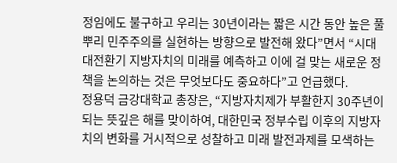정임에도 불구하고 우리는 30년이라는 짧은 시간 동안 높은 풀뿌리 민주주의를 실현하는 방향으로 발전해 왔다”면서 “시대 대전환기 지방자치의 미래를 예측하고 이에 걸 맞는 새로운 정책을 논의하는 것은 무엇보다도 중요하다”고 언급했다.
정용덕 금강대학교 총장은, “지방자치제가 부활한지 30주년이 되는 뜻깊은 해를 맞이하여, 대한민국 정부수립 이후의 지방자치의 변화를 거시적으로 성찰하고 미래 발전과제를 모색하는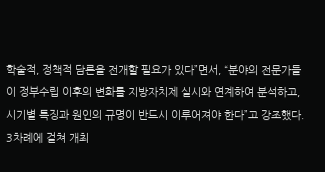학술적, 정책적 담론을 전개할 필요가 있다”면서, “분야의 전문가들이 정부수립 이후의 변화를 지방자치제 실시와 연계하여 분석하고, 시기별 특징과 원인의 규명이 반드시 이루어져야 한다”고 강조했다.
3차례에 걸쳐 개최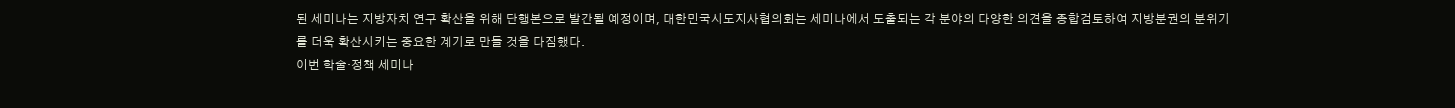된 세미나는 지방자치 연구 확산을 위해 단행본으로 발간될 예정이며, 대한민국시도지사협의회는 세미나에서 도출되는 각 분야의 다양한 의견을 종합검토하여 지방분권의 분위기를 더욱 확산시키는 중요한 계기로 만들 것을 다짐했다.
이번 학술·정책 세미나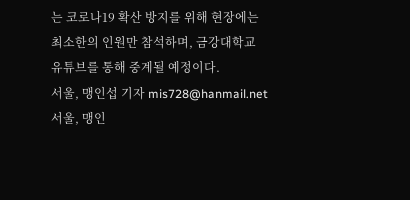는 코로나19 확산 방지를 위해 현장에는 최소한의 인원만 참석하며, 금강대학교 유튜브를 통해 중계될 예정이다.
서울, 맹인섭 기자 mis728@hanmail.net
서울, 맹인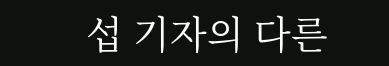섭 기자의 다른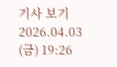기사 보기
2026.04.03 (금) 19:26